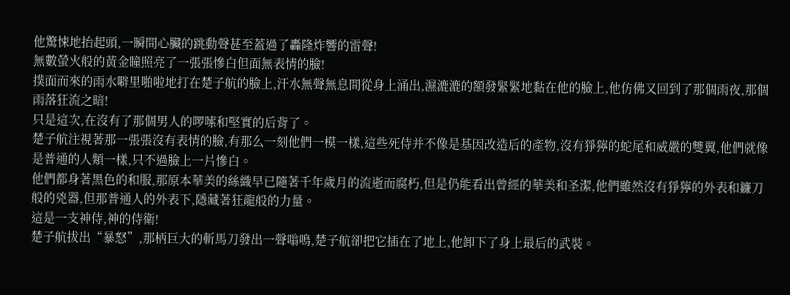他驚悚地抬起頭,一瞬間心臟的跳動聲甚至蓋過了轟隆炸響的雷聲!
無數螢火般的黃金瞳照亮了一張張慘白但面無表情的臉!
撲面而來的雨水噼里啪啦地打在楚子航的臉上,汗水無聲無息間從身上涌出,濕漉漉的額發緊緊地黏在他的臉上,他仿佛又回到了那個雨夜,那個雨落狂流之暗!
只是這次,在沒有了那個男人的啰嗦和堅實的后背了。
楚子航注視著那一張張沒有表情的臉,有那么一刻他們一模一樣,這些死侍并不像是基因改造后的產物,沒有猙獰的蛇尾和威嚴的雙翼,他們就像是普通的人類一樣,只不過臉上一片慘白。
他們都身著黑色的和服,那原本華美的絲織早已隨著千年歲月的流逝而腐朽,但是仍能看出曾經的華美和圣潔,他們雖然沒有猙獰的外表和鐮刀般的兇器,但那普通人的外表下,隱藏著狂龍般的力量。
這是一支神侍,神的侍衛!
楚子航拔出“暴怒”,那柄巨大的斬馬刀發出一聲嗡鳴,楚子航卻把它插在了地上,他卸下了身上最后的武裝。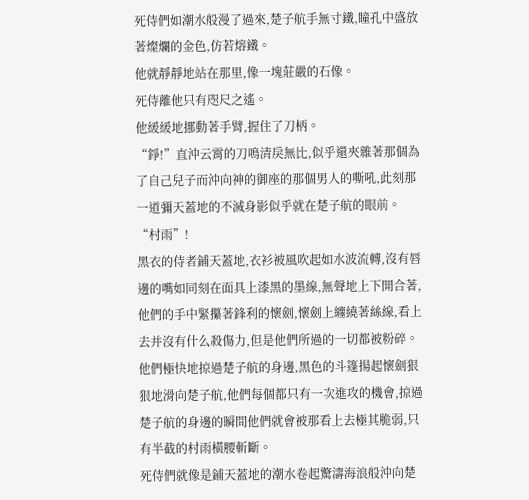死侍們如潮水般漫了過來,楚子航手無寸鐵,瞳孔中盛放著燦爛的金色,仿若熔鐵。
他就靜靜地站在那里,像一塊莊嚴的石像。
死侍離他只有咫尺之遙。
他緩緩地挪動著手臂,握住了刀柄。
“錚!”直沖云霄的刀鳴清戾無比,似乎還夾雜著那個為了自己兒子而沖向神的御座的那個男人的嘶吼,此刻那一道彌天蓋地的不滅身影似乎就在楚子航的眼前。
“村雨”!
黑衣的侍者鋪天蓋地,衣衫被風吹起如水波流轉,沒有唇邊的嘴如同刻在面具上漆黑的墨線,無聲地上下開合著,他們的手中緊攥著鋒利的懷劍,懷劍上纏繞著絲線,看上去并沒有什么殺傷力,但是他們所過的一切都被粉碎。
他們極快地掠過楚子航的身邊,黑色的斗篷揚起懷劍狠狠地滑向楚子航,他們每個都只有一次進攻的機會,掠過楚子航的身邊的瞬間他們就會被那看上去極其脆弱,只有半截的村雨橫腰斬斷。
死侍們就像是鋪天蓋地的潮水卷起驚濤海浪般沖向楚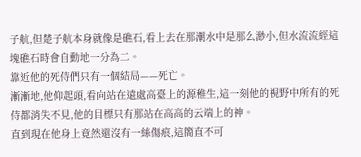子航,但楚子航本身就像是礁石,看上去在那潮水中是那么渺小,但水流流經這塊礁石時會自動地一分為二。
靠近他的死侍們只有一個結局——死亡。
漸漸地,他仰起頭,看向站在遠處高臺上的源稚生,這一刻他的視野中所有的死侍都消失不見,他的目標只有那站在高高的云端上的神。
直到現在他身上竟然還沒有一絲傷痕,這簡直不可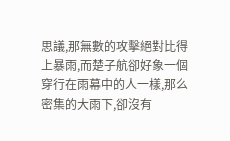思議,那無數的攻擊絕對比得上暴雨,而楚子航卻好象一個穿行在雨幕中的人一樣,那么密集的大雨下,卻沒有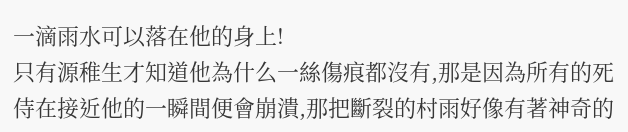一滴雨水可以落在他的身上!
只有源稚生才知道他為什么一絲傷痕都沒有,那是因為所有的死侍在接近他的一瞬間便會崩潰,那把斷裂的村雨好像有著神奇的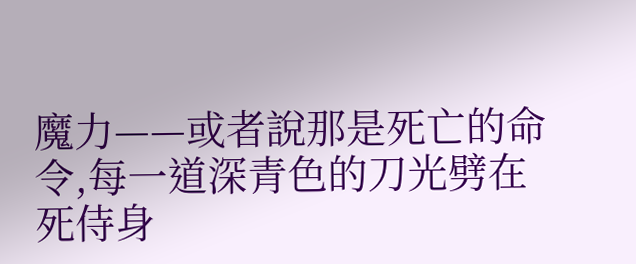魔力——或者說那是死亡的命令,每一道深青色的刀光劈在死侍身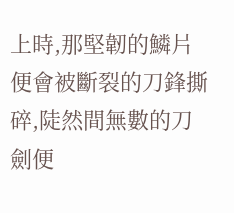上時,那堅韌的鱗片便會被斷裂的刀鋒撕碎,陡然間無數的刀劍便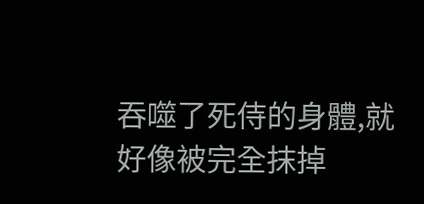吞噬了死侍的身體,就好像被完全抹掉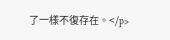了一樣不復存在。</p>